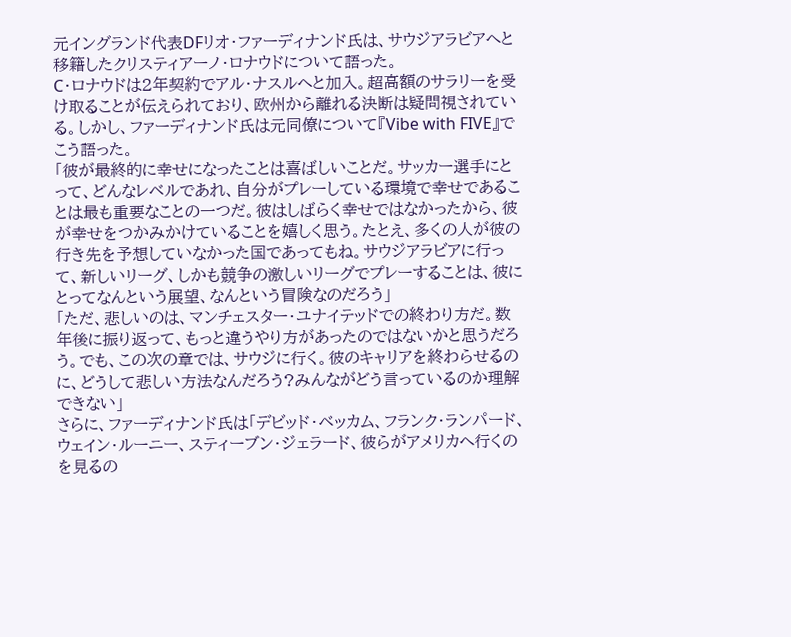元イングランド代表DFリオ・ファーディナンド氏は、サウジアラビアへと移籍したクリスティアーノ・ロナウドについて語った。
C・ロナウドは2年契約でアル・ナスルへと加入。超高額のサラリーを受け取ることが伝えられており、欧州から離れる決断は疑問視されている。しかし、ファーディナンド氏は元同僚について『Vibe with FIVE』でこう語った。
「彼が最終的に幸せになったことは喜ばしいことだ。サッカー選手にとって、どんなレベルであれ、自分がプレーしている環境で幸せであることは最も重要なことの一つだ。彼はしばらく幸せではなかったから、彼が幸せをつかみかけていることを嬉しく思う。たとえ、多くの人が彼の行き先を予想していなかった国であってもね。サウジアラビアに行って、新しいリーグ、しかも競争の激しいリーグでプレーすることは、彼にとってなんという展望、なんという冒険なのだろう」
「ただ、悲しいのは、マンチェスター・ユナイテッドでの終わり方だ。数年後に振り返って、もっと違うやり方があったのではないかと思うだろう。でも、この次の章では、サウジに行く。彼のキャリアを終わらせるのに、どうして悲しい方法なんだろう?みんながどう言っているのか理解できない」
さらに、ファーディナンド氏は「デビッド・ベッカム、フランク・ランパード、ウェイン・ルーニー、スティーブン・ジェラード、彼らがアメリカへ行くのを見るの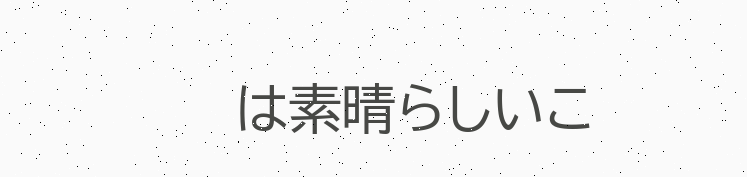は素晴らしいこ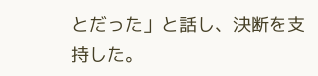とだった」と話し、決断を支持した。